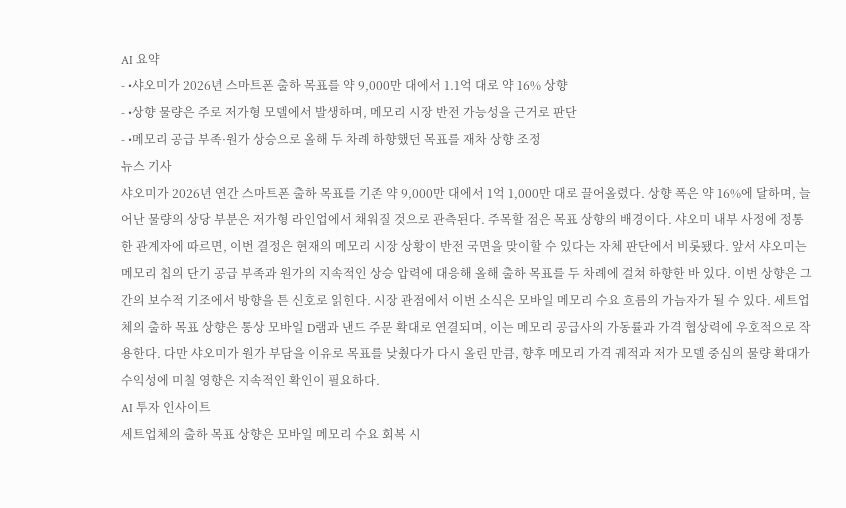AI 요약
- •샤오미가 2026년 스마트폰 출하 목표를 약 9,000만 대에서 1.1억 대로 약 16% 상향
- •상향 물량은 주로 저가형 모델에서 발생하며, 메모리 시장 반전 가능성을 근거로 판단
- •메모리 공급 부족·원가 상승으로 올해 두 차례 하향했던 목표를 재차 상향 조정
뉴스 기사
샤오미가 2026년 연간 스마트폰 출하 목표를 기존 약 9,000만 대에서 1억 1,000만 대로 끌어올렸다. 상향 폭은 약 16%에 달하며, 늘어난 물량의 상당 부분은 저가형 라인업에서 채워질 것으로 관측된다. 주목할 점은 목표 상향의 배경이다. 샤오미 내부 사정에 정통한 관계자에 따르면, 이번 결정은 현재의 메모리 시장 상황이 반전 국면을 맞이할 수 있다는 자체 판단에서 비롯됐다. 앞서 샤오미는 메모리 칩의 단기 공급 부족과 원가의 지속적인 상승 압력에 대응해 올해 출하 목표를 두 차례에 걸쳐 하향한 바 있다. 이번 상향은 그간의 보수적 기조에서 방향을 튼 신호로 읽힌다. 시장 관점에서 이번 소식은 모바일 메모리 수요 흐름의 가늠자가 될 수 있다. 세트업체의 출하 목표 상향은 통상 모바일 D램과 낸드 주문 확대로 연결되며, 이는 메모리 공급사의 가동률과 가격 협상력에 우호적으로 작용한다. 다만 샤오미가 원가 부담을 이유로 목표를 낮췄다가 다시 올린 만큼, 향후 메모리 가격 궤적과 저가 모델 중심의 물량 확대가 수익성에 미칠 영향은 지속적인 확인이 필요하다.
AI 투자 인사이트
세트업체의 출하 목표 상향은 모바일 메모리 수요 회복 시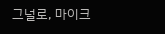그널로, 마이크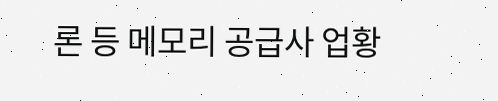론 등 메모리 공급사 업황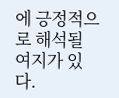에 긍정적으로 해석될 여지가 있다.